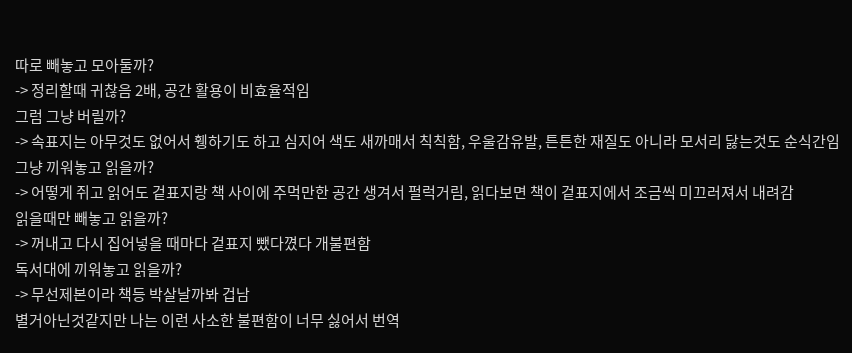따로 빼놓고 모아둘까?
-> 정리할때 귀찮음 2배, 공간 활용이 비효율적임
그럼 그냥 버릴까?
-> 속표지는 아무것도 없어서 휑하기도 하고 심지어 색도 새까매서 칙칙함, 우울감유발, 튼튼한 재질도 아니라 모서리 닳는것도 순식간임
그냥 끼워놓고 읽을까?
-> 어떻게 쥐고 읽어도 겉표지랑 책 사이에 주먹만한 공간 생겨서 펄럭거림, 읽다보면 책이 겉표지에서 조금씩 미끄러져서 내려감
읽을때만 빼놓고 읽을까?
-> 꺼내고 다시 집어넣을 때마다 겉표지 뺐다꼈다 개불편함
독서대에 끼워놓고 읽을까?
-> 무선제본이라 책등 박살날까봐 겁남
별거아닌것같지만 나는 이런 사소한 불편함이 너무 싫어서 번역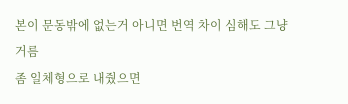본이 문동밖에 없는거 아니면 번역 차이 심해도 그냥 거름
좀 일체형으로 내줬으면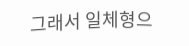그래서 일체형으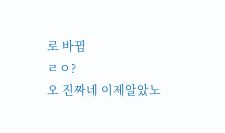로 바뀜
ㄹㅇ?
오 진짜네 이제알았노